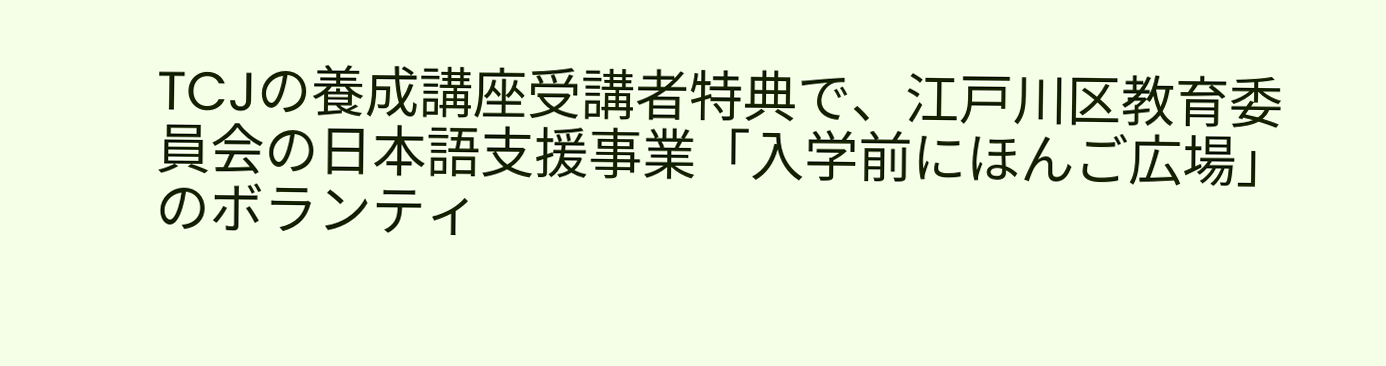TCJの養成講座受講者特典で、江戸川区教育委員会の日本語支援事業「入学前にほんご広場」のボランティ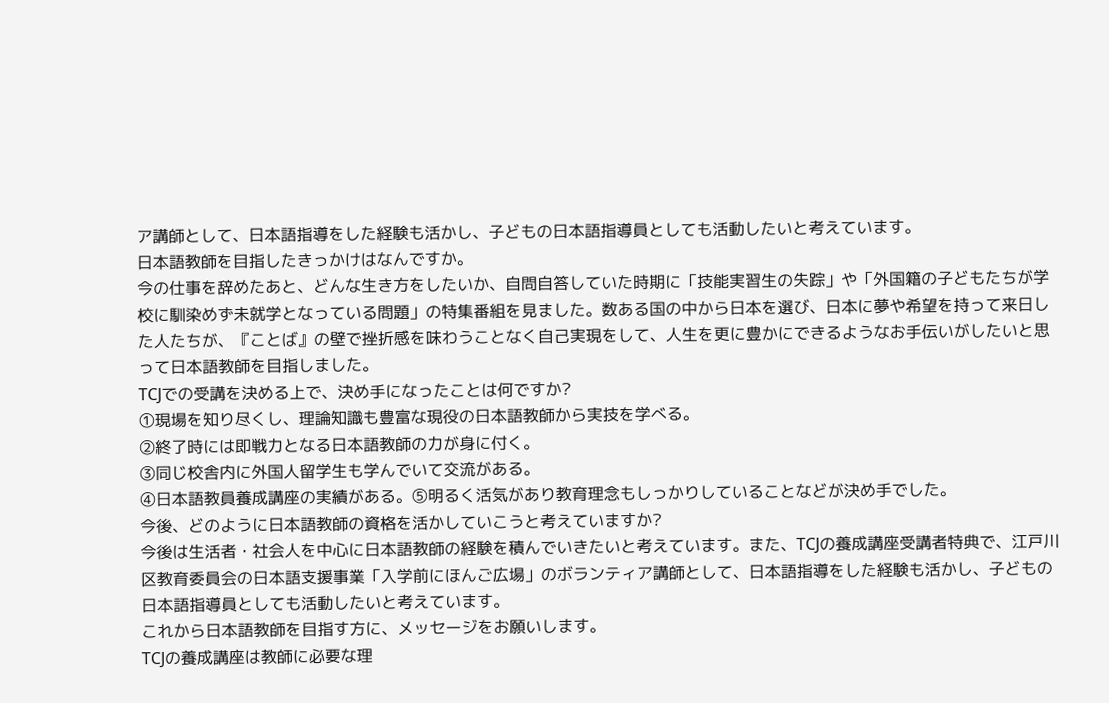ア講師として、日本語指導をした経験も活かし、子どもの日本語指導員としても活動したいと考えています。
日本語教師を目指したきっかけはなんですか。
今の仕事を辞めたあと、どんな生き方をしたいか、自問自答していた時期に「技能実習生の失踪」や「外国籍の子どもたちが学校に馴染めず未就学となっている問題」の特集番組を見ました。数ある国の中から日本を選び、日本に夢や希望を持って来日した人たちが、『ことば』の壁で挫折感を味わうことなく自己実現をして、人生を更に豊かにできるようなお手伝いがしたいと思って日本語教師を目指しました。
TCJでの受講を決める上で、決め手になったことは何ですか?
①現場を知り尽くし、理論知識も豊富な現役の日本語教師から実技を学べる。
②終了時には即戦力となる日本語教師の力が身に付く。
③同じ校舎内に外国人留学生も学んでいて交流がある。
④日本語教員養成講座の実績がある。➄明るく活気があり教育理念もしっかりしていることなどが決め手でした。
今後、どのように日本語教師の資格を活かしていこうと考えていますか?
今後は生活者・社会人を中心に日本語教師の経験を積んでいきたいと考えています。また、TCJの養成講座受講者特典で、江戸川区教育委員会の日本語支援事業「入学前にほんご広場」のボランティア講師として、日本語指導をした経験も活かし、子どもの日本語指導員としても活動したいと考えています。
これから日本語教師を目指す方に、メッセージをお願いします。
TCJの養成講座は教師に必要な理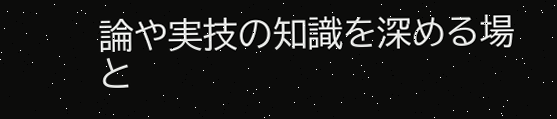論や実技の知識を深める場と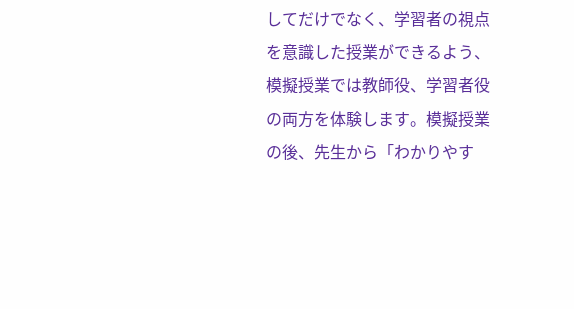してだけでなく、学習者の視点を意識した授業ができるよう、模擬授業では教師役、学習者役の両方を体験します。模擬授業の後、先生から「わかりやす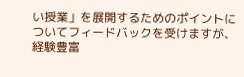い授業」を展開するためのポイントについてフィードバックを受けますが、経験豊富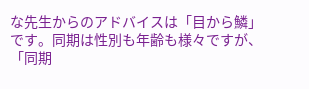な先生からのアドバイスは「目から鱗」です。同期は性別も年齢も様々ですが、「同期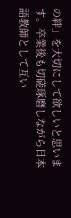の絆」を大切にして欲しいと思います。卒業後も切磋琢磨しながら日本語教師として互い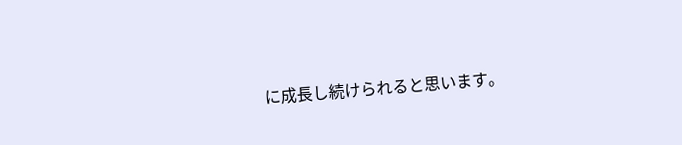に成長し続けられると思います。